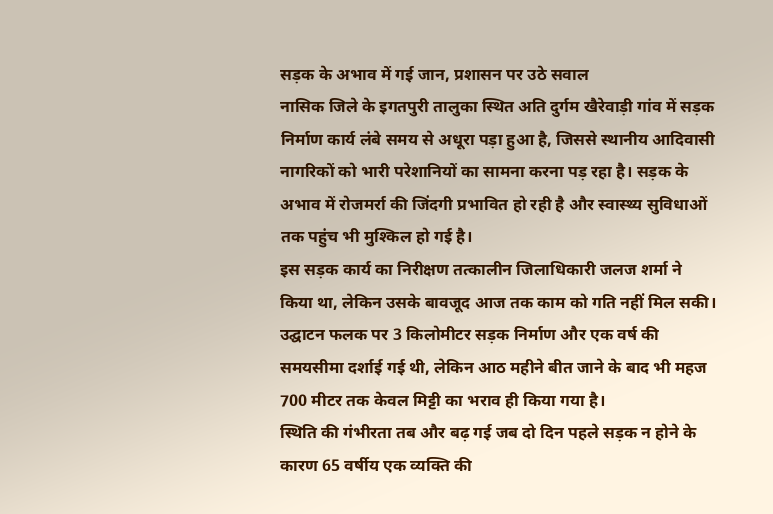सड़क के अभाव में गई जान, प्रशासन पर उठे सवाल
नासिक जिले के इगतपुरी तालुका स्थित अति दुर्गम खैरेवाड़ी गांव में सड़क निर्माण कार्य लंबे समय से अधूरा पड़ा हुआ है, जिससे स्थानीय आदिवासी नागरिकों को भारी परेशानियों का सामना करना पड़ रहा है। सड़क के अभाव में रोजमर्रा की जिंदगी प्रभावित हो रही है और स्वास्थ्य सुविधाओं तक पहुंच भी मुश्किल हो गई है।
इस सड़क कार्य का निरीक्षण तत्कालीन जिलाधिकारी जलज शर्मा ने किया था, लेकिन उसके बावजूद आज तक काम को गति नहीं मिल सकी। उद्घाटन फलक पर 3 किलोमीटर सड़क निर्माण और एक वर्ष की समयसीमा दर्शाई गई थी, लेकिन आठ महीने बीत जाने के बाद भी महज 700 मीटर तक केवल मिट्टी का भराव ही किया गया है।
स्थिति की गंभीरता तब और बढ़ गई जब दो दिन पहले सड़क न होने के कारण 65 वर्षीय एक व्यक्ति की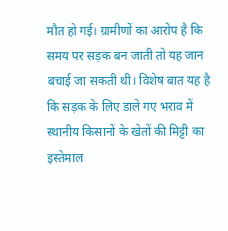मौत हो गई। ग्रामीणों का आरोप है कि समय पर सड़क बन जाती तो यह जान बचाई जा सकती थी। विशेष बात यह है कि सड़क के लिए डाले गए भराव में स्थानीय किसानों के खेतों की मिट्टी का इस्तेमाल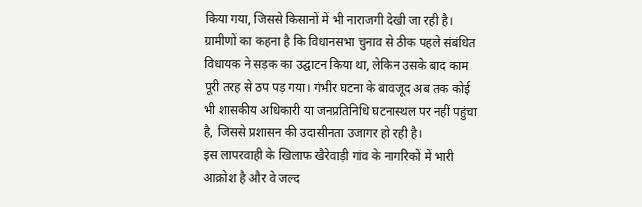किया गया, जिससे किसानों में भी नाराजगी देखी जा रही है।
ग्रामीणों का कहना है कि विधानसभा चुनाव से ठीक पहले संबंधित विधायक ने सड़क का उद्घाटन किया था, लेकिन उसके बाद काम पूरी तरह से ठप पड़ गया। गंभीर घटना के बावजूद अब तक कोई भी शासकीय अधिकारी या जनप्रतिनिधि घटनास्थल पर नहीं पहुंचा है, जिससे प्रशासन की उदासीनता उजागर हो रही है।
इस लापरवाही के खिलाफ खैरेवाड़ी गांव के नागरिकों में भारी आक्रोश है और वे जल्द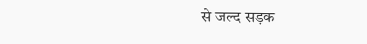से जल्द सड़क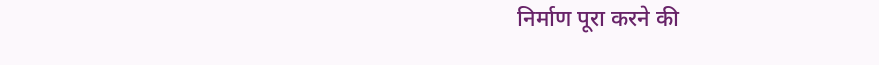निर्माण पूरा करने की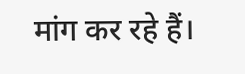मांग कर रहे हैं।